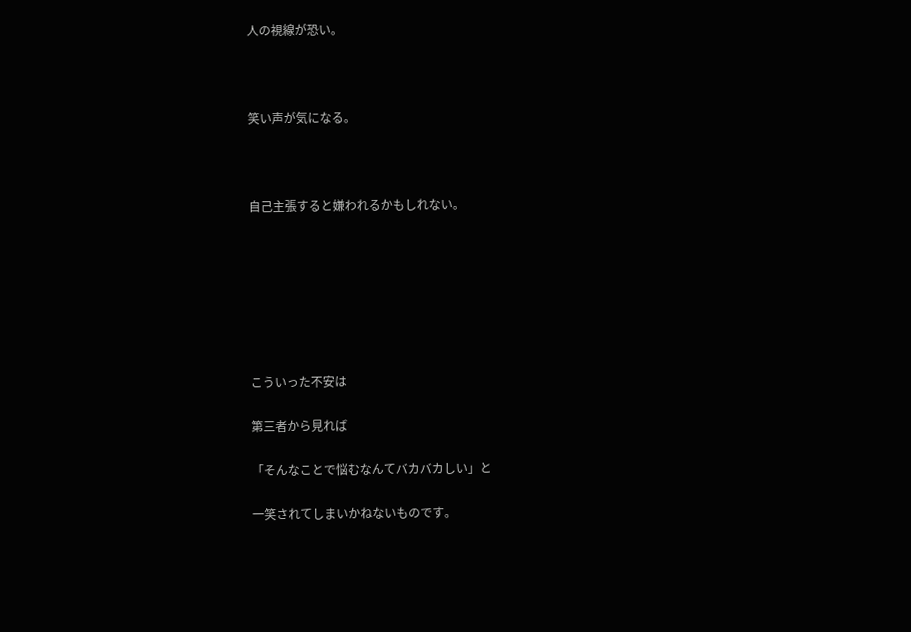人の視線が恐い。



笑い声が気になる。



自己主張すると嫌われるかもしれない。







こういった不安は

第三者から見れば

「そんなことで悩むなんてバカバカしい」と

一笑されてしまいかねないものです。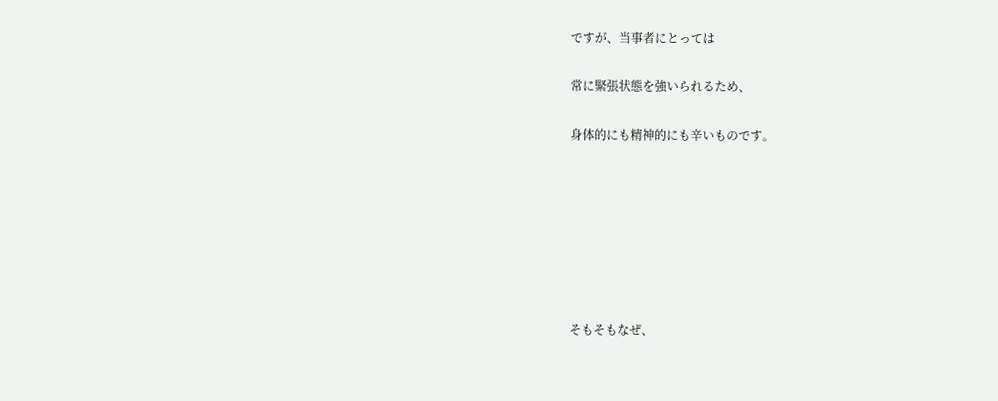ですが、当事者にとっては

常に緊張状態を強いられるため、

身体的にも精神的にも辛いものです。







そもそもなぜ、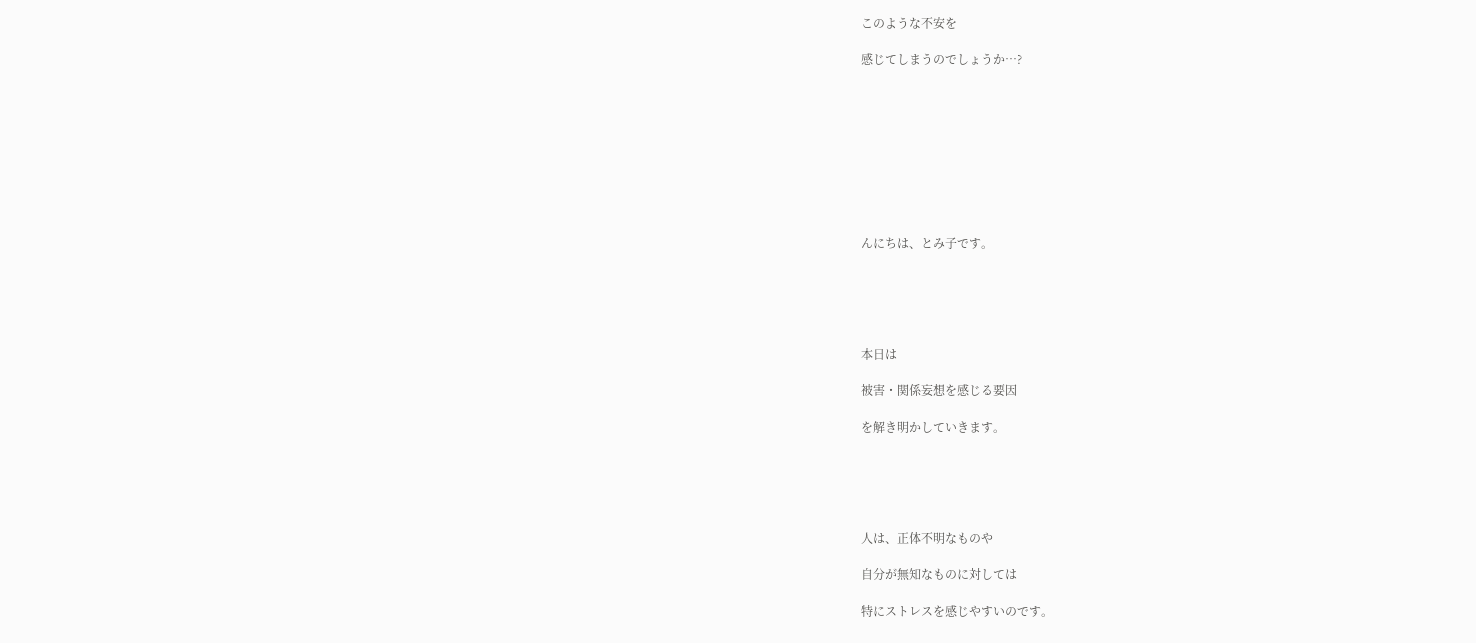このような不安を

感じてしまうのでしょうか…?









んにちは、とみ子です。





本日は

被害・関係妄想を感じる要因

を解き明かしていきます。





人は、正体不明なものや

自分が無知なものに対しては

特にストレスを感じやすいのです。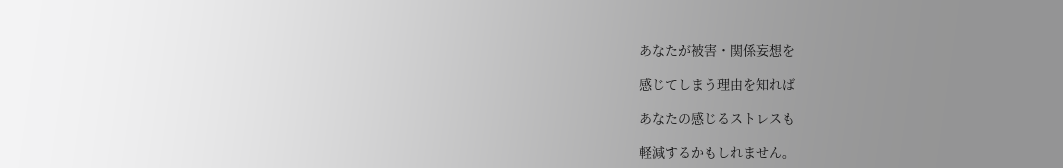あなたが被害・関係妄想を

感じてしまう理由を知れば

あなたの感じるストレスも

軽減するかもしれません。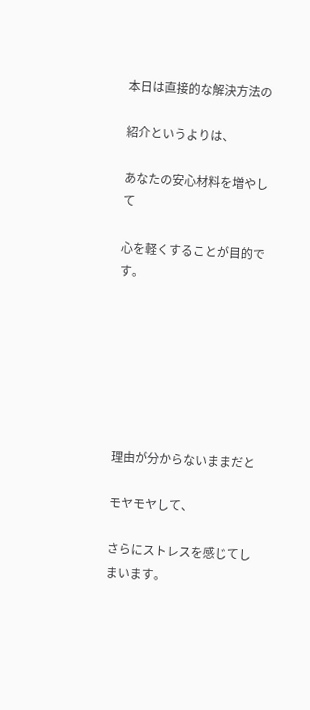本日は直接的な解決方法の

紹介というよりは、

あなたの安心材料を増やして

心を軽くすることが目的です。







理由が分からないままだと

モヤモヤして、

さらにストレスを感じてしまいます。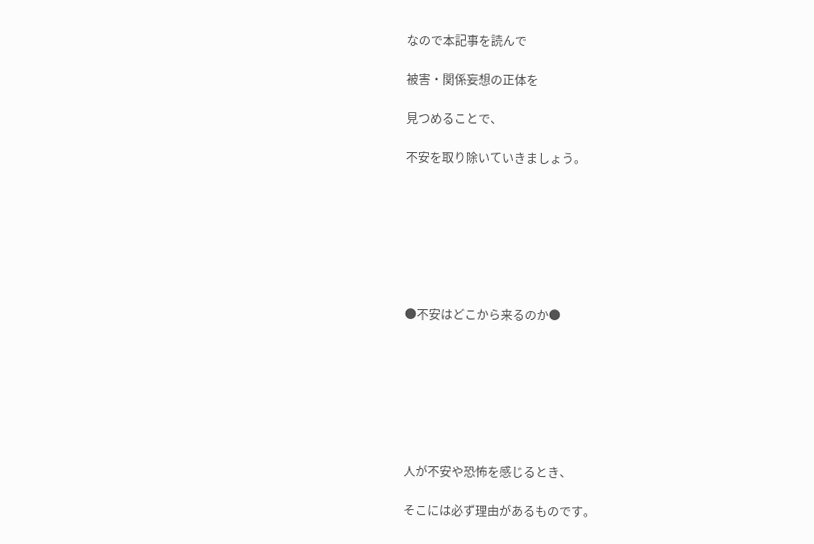なので本記事を読んで

被害・関係妄想の正体を

見つめることで、

不安を取り除いていきましょう。







●不安はどこから来るのか●







人が不安や恐怖を感じるとき、

そこには必ず理由があるものです。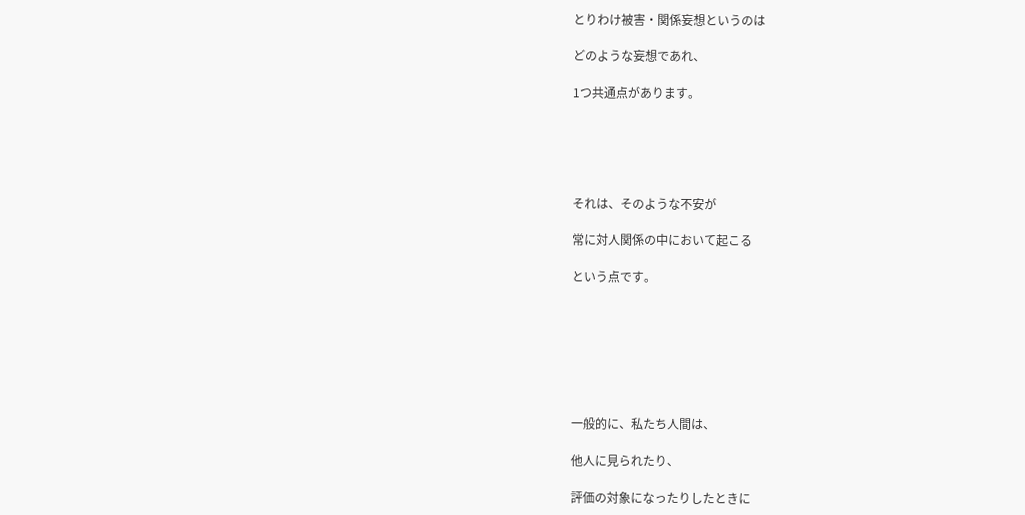とりわけ被害・関係妄想というのは

どのような妄想であれ、

1つ共通点があります。





それは、そのような不安が

常に対人関係の中において起こる

という点です。







一般的に、私たち人間は、

他人に見られたり、

評価の対象になったりしたときに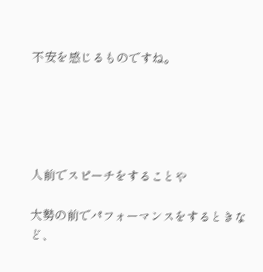不安を感じるものですね。





人前でスピーチをすることや

大勢の前でパフォーマンスをするときなど、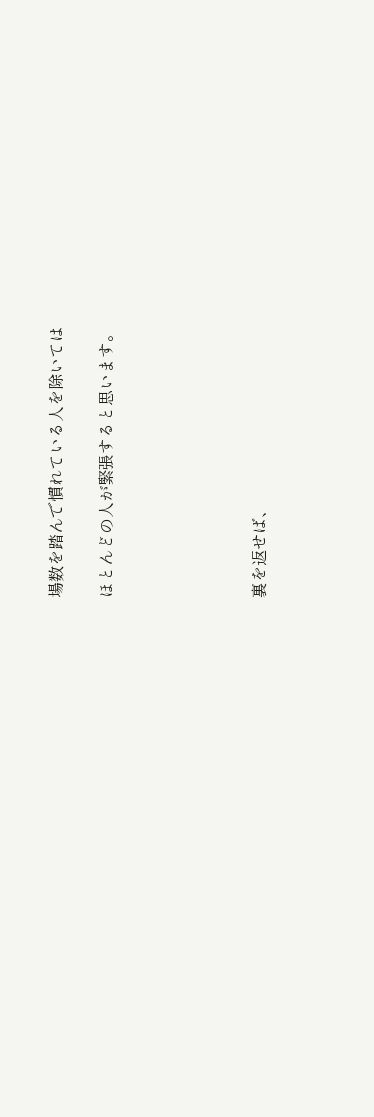場数を踏んで慣れている人を除いては

ほとんどの人が緊張すると思います。





裏を返せば、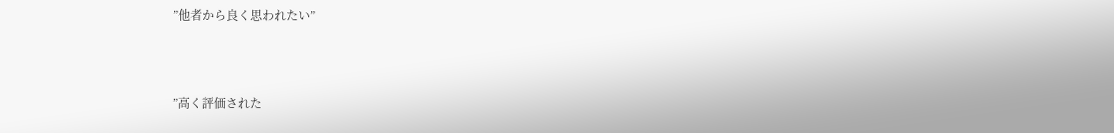”他者から良く思われたい”



”高く評価された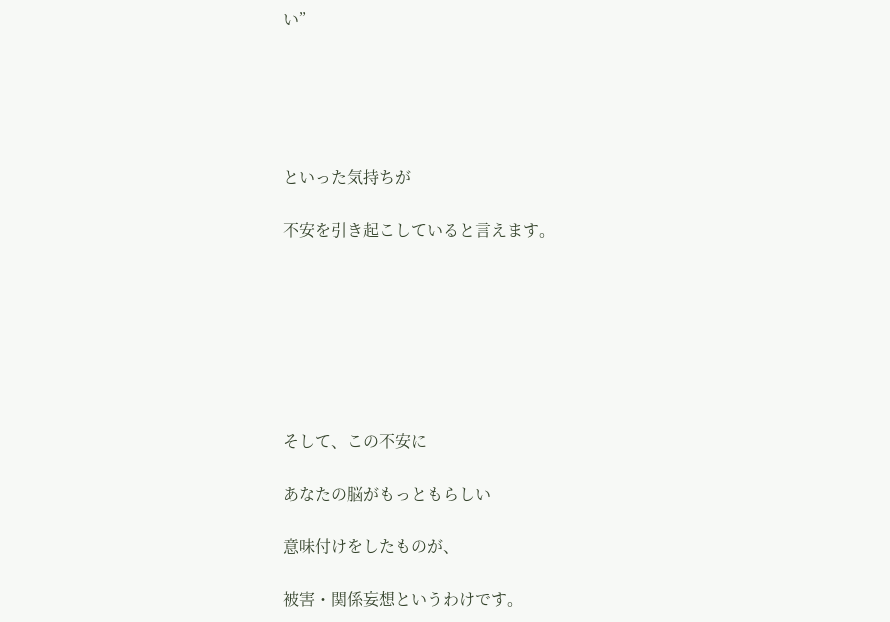い”





といった気持ちが

不安を引き起こしていると言えます。







そして、この不安に

あなたの脳がもっともらしい

意味付けをしたものが、

被害・関係妄想というわけです。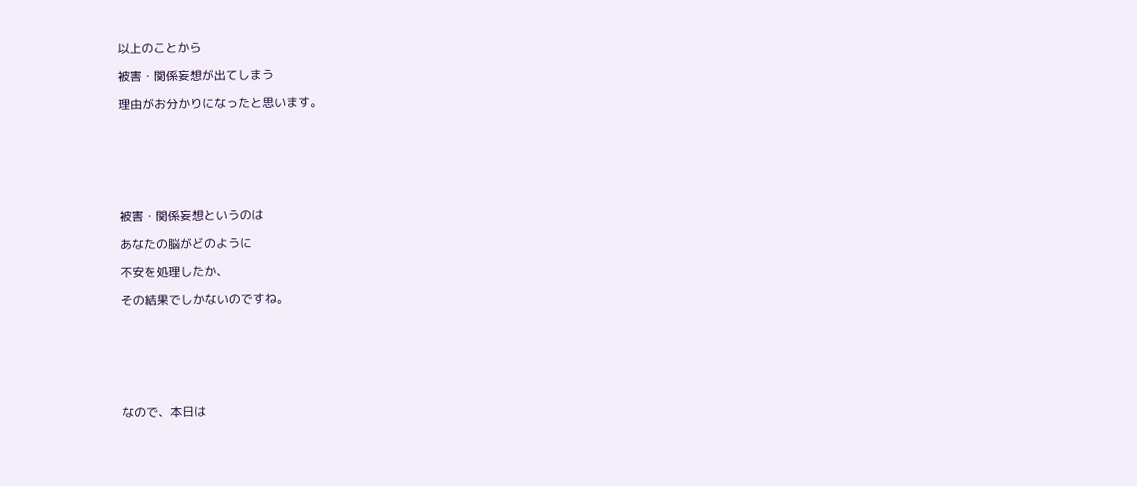以上のことから

被害・関係妄想が出てしまう

理由がお分かりになったと思います。







被害・関係妄想というのは

あなたの脳がどのように

不安を処理したか、

その結果でしかないのですね。







なので、本日は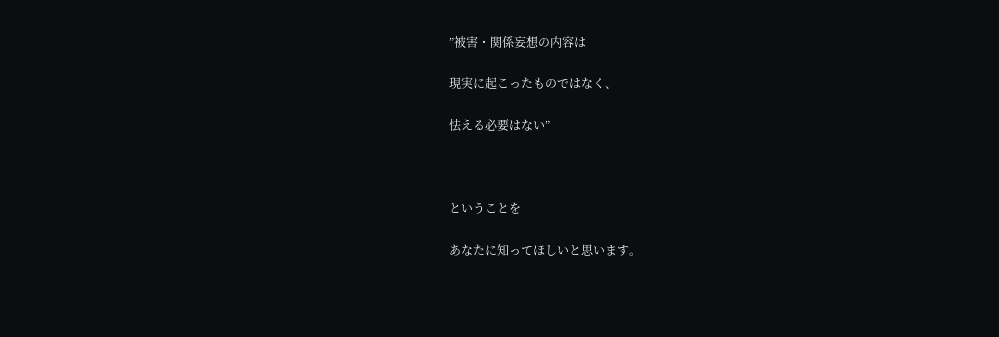”被害・関係妄想の内容は

現実に起こったものではなく、

怯える必要はない”



ということを

あなたに知ってほしいと思います。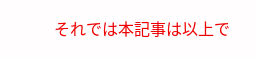それでは本記事は以上で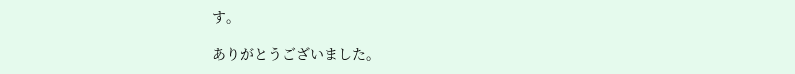す。

ありがとうございました。